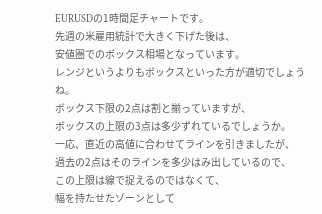EURUSDの1時間足チャートです。
先週の米雇用統計で大きく下げた後は、
安値圏でのボックス相場となっています。
レンジというよりもボックスといった方が適切でしょうね。
ボックス下限の2点は割と揃っていますが、
ボックスの上限の3点は多少ずれているでしょうか。
一応、直近の高値に合わせてラインを引きましたが、
過去の2点はそのラインを多少はみ出しているので、
この上限は線で捉えるのではなくて、
幅を持たせたゾーンとして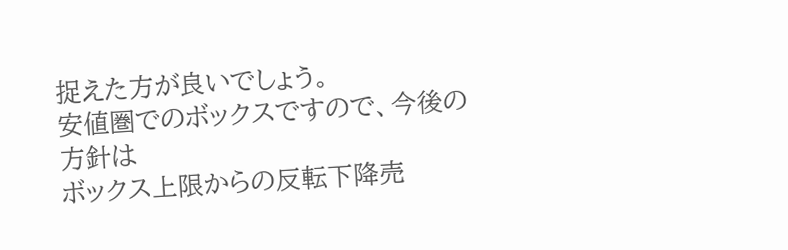捉えた方が良いでしょう。
安値圏でのボックスですので、今後の方針は
ボックス上限からの反転下降売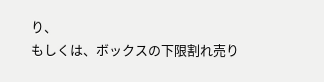り、
もしくは、ボックスの下限割れ売り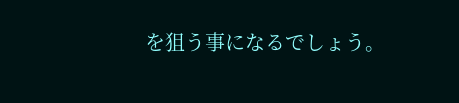を狙う事になるでしょう。